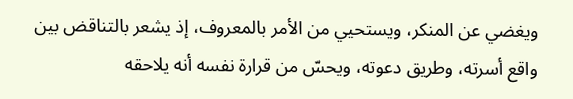ويغضي عن المنكر، ويستحيي من الأمر بالمعروف، إذ يشعر بالتناقض بين واقع أسرته، وطريق دعوته، ويحسّ من قرارة نفسه أنه يلاحقه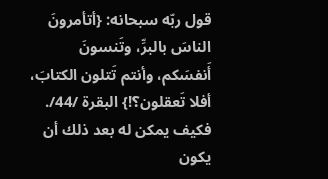قول ربّه سبحانه: {أتأمرونَ الناسَ بالبرِّ، وتَنسونَ أَنفسَكم، وأنتم تَتلون الكتابَ، أفلا تَعقلون؟!} البقرة /44/.
فكيف يمكن له بعد ذلك أن يكون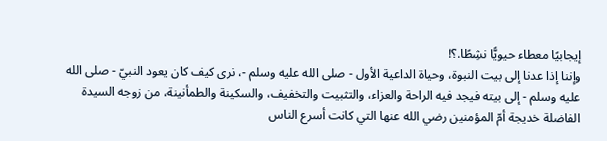إيجابيًا معطاء حيويًّا نشِطًا.؟!
وإننا إذا عدنا إلى بيت النبوة، وحياة الداعية الأول - صلى الله عليه وسلم -، نرى كيف كان يعود النبيّ - صلى الله عليه وسلم - إلى بيته فيجد فيه الراحة والعزاء، والتثبيت والتخفيف، والسكينة والطمأنينة، من زوجه السيدة الفاضلة خديجة أمّ المؤمنين رضي الله عنها التي كانت أسرع الناس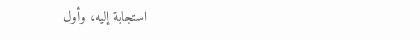استجابة إليه، وأول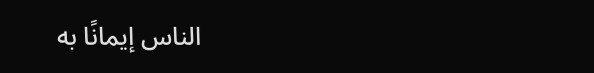الناس إيمانًا به